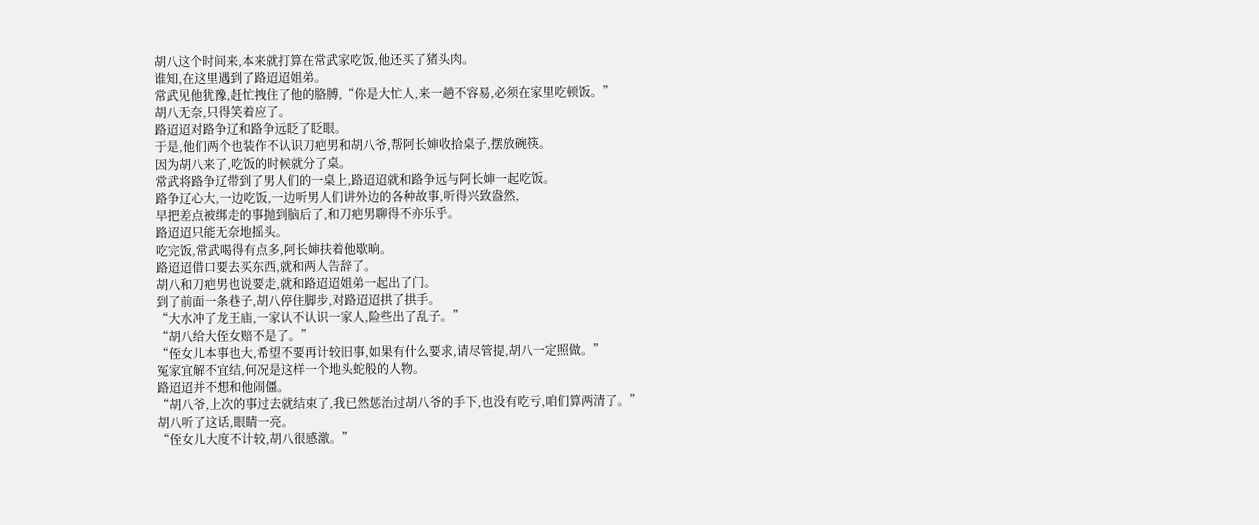胡八这个时间来,本来就打算在常武家吃饭,他还买了猪头肉。
谁知,在这里遇到了路迢迢姐弟。
常武见他犹豫,赶忙拽住了他的胳膊,“你是大忙人,来一趟不容易,必须在家里吃顿饭。”
胡八无奈,只得笑着应了。
路迢迢对路争辽和路争远眨了眨眼。
于是,他们两个也装作不认识刀疤男和胡八爷,帮阿长婶收拾桌子,摆放碗筷。
因为胡八来了,吃饭的时候就分了桌。
常武将路争辽带到了男人们的一桌上,路迢迢就和路争远与阿长婶一起吃饭。
路争辽心大,一边吃饭,一边听男人们讲外边的各种故事,听得兴致盎然,
早把差点被绑走的事抛到脑后了,和刀疤男聊得不亦乐乎。
路迢迢只能无奈地摇头。
吃完饭,常武喝得有点多,阿长婶扶着他歇晌。
路迢迢借口要去买东西,就和两人告辞了。
胡八和刀疤男也说要走,就和路迢迢姐弟一起出了门。
到了前面一条巷子,胡八停住脚步,对路迢迢拱了拱手。
“大水冲了龙王庙,一家认不认识一家人,险些出了乱子。”
“胡八给大侄女赔不是了。”
“侄女儿本事也大,希望不要再计较旧事,如果有什么要求,请尽管提,胡八一定照做。”
冤家宜解不宜结,何况是这样一个地头蛇般的人物。
路迢迢并不想和他闹僵。
“胡八爷,上次的事过去就结束了,我已然惩治过胡八爷的手下,也没有吃亏,咱们算两清了。”
胡八听了这话,眼睛一亮。
“侄女儿大度不计较,胡八很感激。”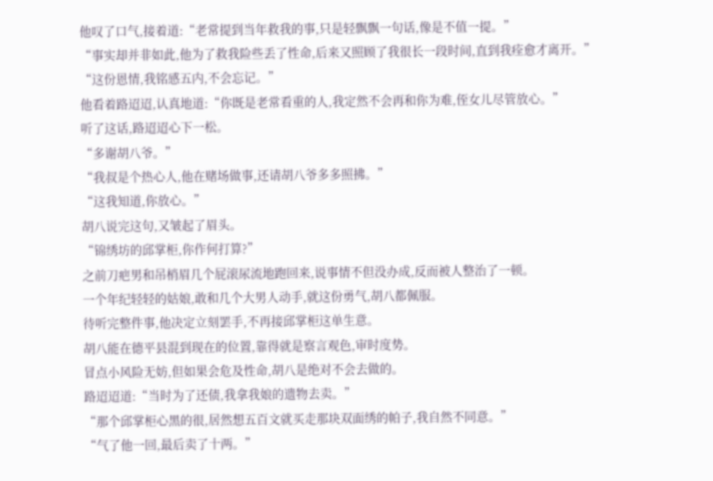他叹了口气,接着道:“老常提到当年救我的事,只是轻飘飘一句话,像是不值一提。”
“事实却并非如此,他为了救我险些丢了性命,后来又照顾了我很长一段时间,直到我痊愈才离开。”
“这份恩情,我铭感五内,不会忘记。”
他看着路迢迢,认真地道:“你既是老常看重的人,我定然不会再和你为难,侄女儿尽管放心。”
听了这话,路迢迢心下一松。
“多谢胡八爷。”
“我叔是个热心人,他在赌场做事,还请胡八爷多多照拂。”
“这我知道,你放心。”
胡八说完这句,又皱起了眉头。
“锦绣坊的邱掌柜,你作何打算?”
之前刀疤男和吊梢眉几个屁滚尿流地跑回来,说事情不但没办成,反而被人整治了一顿。
一个年纪轻轻的姑娘,敢和几个大男人动手,就这份勇气,胡八都佩服。
待听完整件事,他决定立刻罢手,不再接邱掌柜这单生意。
胡八能在德平县混到现在的位置,靠得就是察言观色,审时度势。
冒点小风险无妨,但如果会危及性命,胡八是绝对不会去做的。
路迢迢道:“当时为了还债,我拿我娘的遗物去卖。”
“那个邱掌柜心黑的很,居然想五百文就买走那块双面绣的帕子,我自然不同意。”
“气了他一回,最后卖了十两。”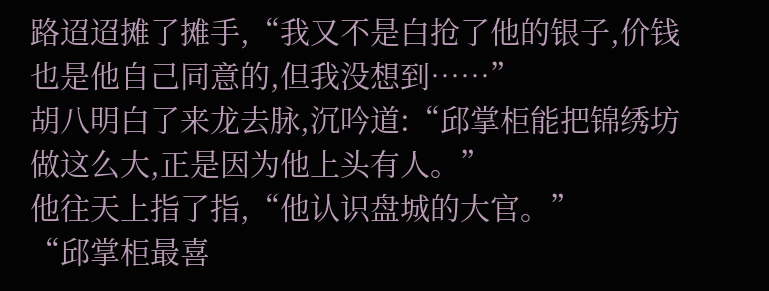路迢迢摊了摊手,“我又不是白抢了他的银子,价钱也是他自己同意的,但我没想到……”
胡八明白了来龙去脉,沉吟道:“邱掌柜能把锦绣坊做这么大,正是因为他上头有人。”
他往天上指了指,“他认识盘城的大官。”
“邱掌柜最喜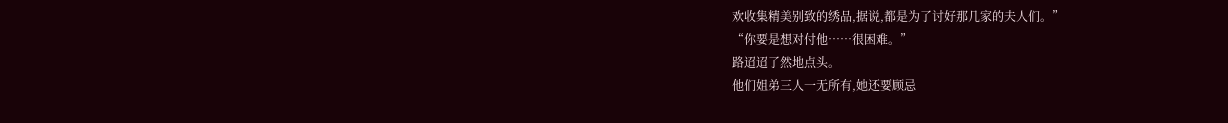欢收集精美别致的绣品,据说,都是为了讨好那几家的夫人们。”
“你要是想对付他……很困难。”
路迢迢了然地点头。
他们姐弟三人一无所有,她还要顾忌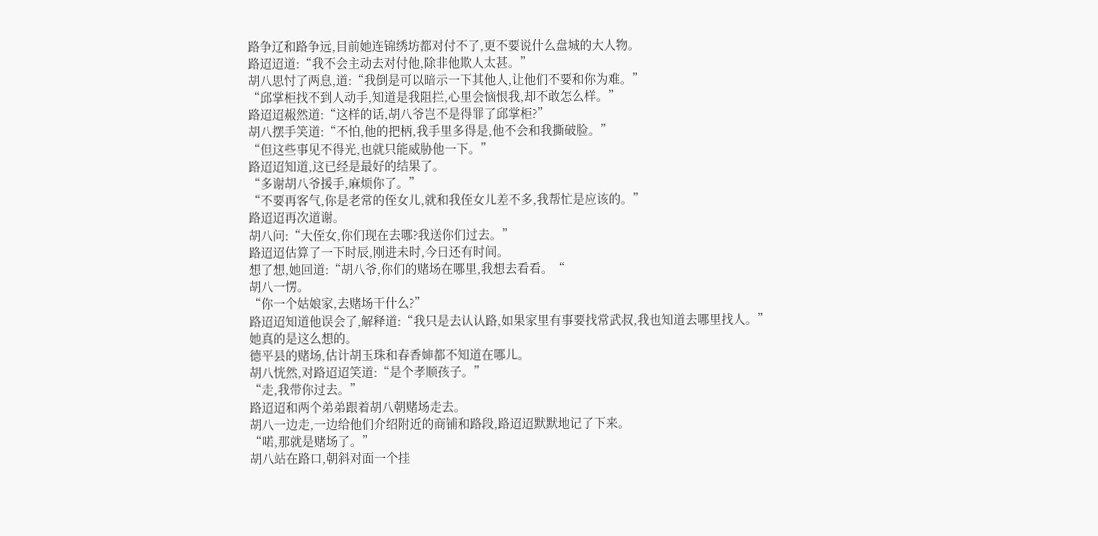路争辽和路争远,目前她连锦绣坊都对付不了,更不要说什么盘城的大人物。
路迢迢道:“我不会主动去对付他,除非他欺人太甚。”
胡八思忖了两息,道:“我倒是可以暗示一下其他人,让他们不要和你为难。”
“邱掌柜找不到人动手,知道是我阻拦,心里会恼恨我,却不敢怎么样。”
路迢迢赧然道:“这样的话,胡八爷岂不是得罪了邱掌柜?”
胡八摆手笑道:“不怕,他的把柄,我手里多得是,他不会和我撕破脸。”
“但这些事见不得光,也就只能威胁他一下。”
路迢迢知道,这已经是最好的结果了。
“多谢胡八爷援手,麻烦你了。”
“不要再客气,你是老常的侄女儿,就和我侄女儿差不多,我帮忙是应该的。”
路迢迢再次道谢。
胡八问:“大侄女,你们现在去哪?我送你们过去。”
路迢迢估算了一下时辰,刚进未时,今日还有时间。
想了想,她回道:“胡八爷,你们的赌场在哪里,我想去看看。“
胡八一愣。
“你一个姑娘家,去赌场干什么?”
路迢迢知道他误会了,解释道:“我只是去认认路,如果家里有事要找常武叔,我也知道去哪里找人。”
她真的是这么想的。
德平县的赌场,估计胡玉珠和春香婶都不知道在哪儿。
胡八恍然,对路迢迢笑道:“是个孝顺孩子。”
“走,我带你过去。”
路迢迢和两个弟弟跟着胡八朝赌场走去。
胡八一边走,一边给他们介绍附近的商铺和路段,路迢迢默默地记了下来。
“喏,那就是赌场了。”
胡八站在路口,朝斜对面一个挂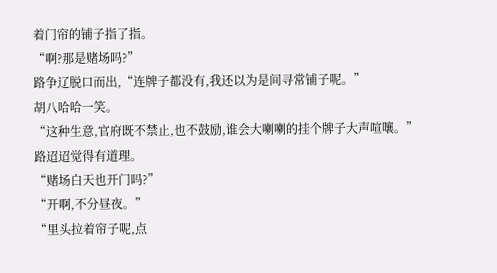着门帘的铺子指了指。
“啊?那是赌场吗?”
路争辽脱口而出,“连牌子都没有,我还以为是间寻常铺子呢。”
胡八哈哈一笑。
“这种生意,官府既不禁止,也不鼓励,谁会大喇喇的挂个牌子大声喧嚷。”
路迢迢觉得有道理。
“赌场白天也开门吗?”
“开啊,不分昼夜。”
“里头拉着帘子呢,点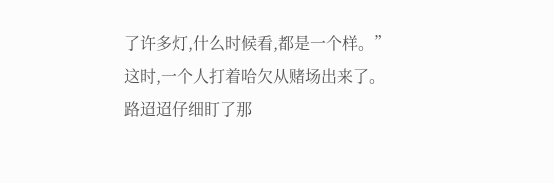了许多灯,什么时候看,都是一个样。”
这时,一个人打着哈欠从赌场出来了。
路迢迢仔细盯了那